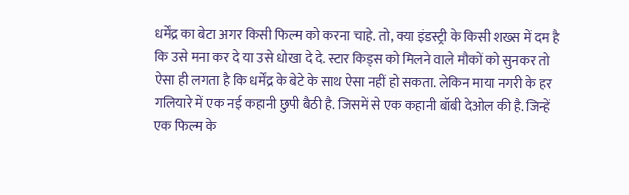धर्मेंद्र का बेटा अगर किसी फिल्म को करना चाहे. तो, क्या इंडस्ट्री के किसी शख्स में दम है कि उसे मना कर दे या उसे धोखा दे दे. स्टार किड्स को मिलने वाले मौकों को सुनकर तो ऐसा ही लगता है कि धर्मेंद्र के बेटे के साथ ऐसा नहीं हो सकता. लेकिन माया नगरी के हर गलियारे में एक नई कहानी छुपी बैठी है. जिसमें से एक कहानी बॉबी देओल की है. जिन्हें एक फिल्म के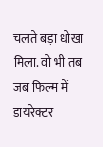चलते बड़ा धोखा मिला. वो भी तब जब फिल्म में डायरेक्टर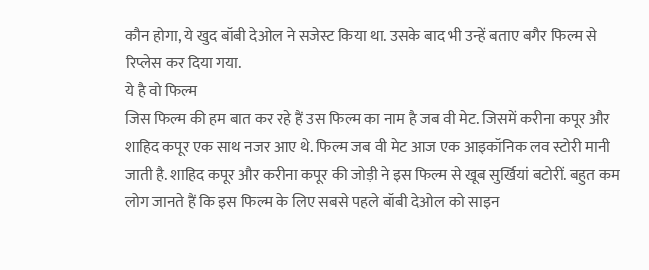कौन होगा, ये खुद बॉबी देओल ने सजेस्ट किया था. उसके बाद भी उन्हें बताए बगैर फिल्म से रिप्लेस कर दिया गया.
ये है वो फिल्म
जिस फिल्म की हम बात कर रहे हैं उस फिल्म का नाम है जब वी मेट. जिसमें करीना कपूर और शाहिद कपूर एक साथ नजर आए थे. फिल्म जब वी मेट आज एक आइकॉनिक लव स्टोरी मानी जाती है. शाहिद कपूर और करीना कपूर की जोड़ी ने इस फिल्म से खूब सुर्खियां बटोरीं. बहुत कम लोग जानते हैं कि इस फिल्म के लिए सबसे पहले बॉबी देओल को साइन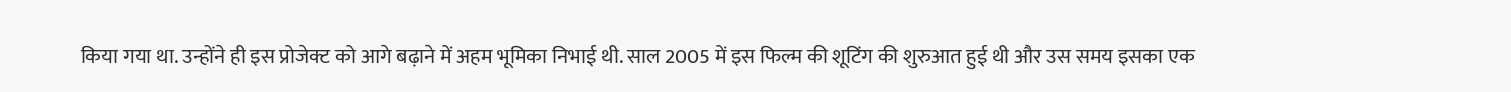किया गया था. उन्होंने ही इस प्रोजेक्ट को आगे बढ़ाने में अहम भूमिका निभाई थी. साल 2005 में इस फिल्म की शूटिंग की शुरुआत हुई थी और उस समय इसका एक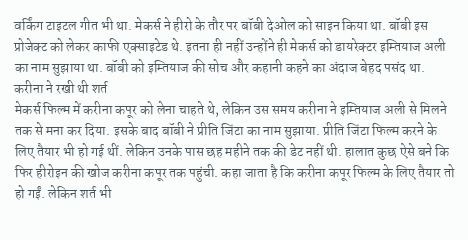वर्किंग टाइटल गीत भी था. मेकर्स ने हीरो के तौर पर बॉबी देओल को साइन किया था. बॉबी इस प्रोजेक्ट को लेकर काफी एक्साइटेड थे. इतना ही नहीं उन्होंने ही मेकर्स को डायरेक्टर इम्तियाज अली का नाम सुझाया था. बॉबी को इम्तियाज की सोच और कहानी कहने का अंदाज बेहद पसंद था.
करीना ने रखी थी शर्त
मेकर्स फिल्म में करीना कपूर को लेना चाहते थे, लेकिन उस समय करीना ने इम्तियाज अली से मिलने तक से मना कर दिया. इसके बाद बॉबी ने प्रीति जिंटा का नाम सुझाया. प्रीति जिंटा फिल्म करने के लिए तैयार भी हो गई थीं. लेकिन उनके पास छह महीने तक की डेट नहीं थी. हालात कुछ ऐसे बने कि फिर हीरोइन की खोज करीना कपूर तक पहुंची. कहा जाता है कि करीना कपूर फिल्म के लिए तैयार तो हो गईं. लेकिन शर्त भी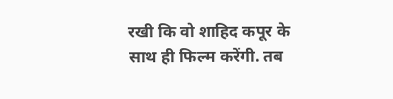रखी कि वो शाहिद कपूर के साथ ही फिल्म करेंगी. तब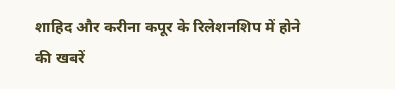शाहिद और करीना कपूर के रिलेशनशिप में होने की खबरें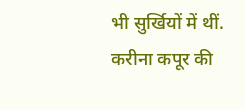भी सुर्खियों में थीं. करीना कपूर की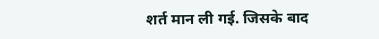शर्त मान ली गई. जिसके बाद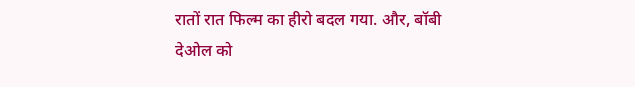रातों रात फिल्म का हीरो बदल गया. और, बॉबी देओल को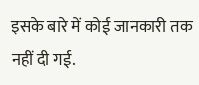इसके बारे में कोई जानकारी तक नहीं दी गई.